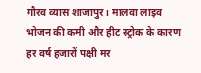गौरव व्यास शाजापुर। मालवा लाइव
भोजन की कमी और हीट स्ट्रोक के कारण हर वर्ष हजारों पक्षी मर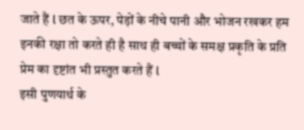जाते हैं l छत के ऊपर, पेड़ों के नीचे पानी और भोजन रखकर हम इनकी रक्षा तो करते ही है साथ ही बच्चों के समक्ष प्रकृति के प्रति प्रेम का दृष्टांत भी प्रस्तुत करते हैं l
इसी पुणयार्थ के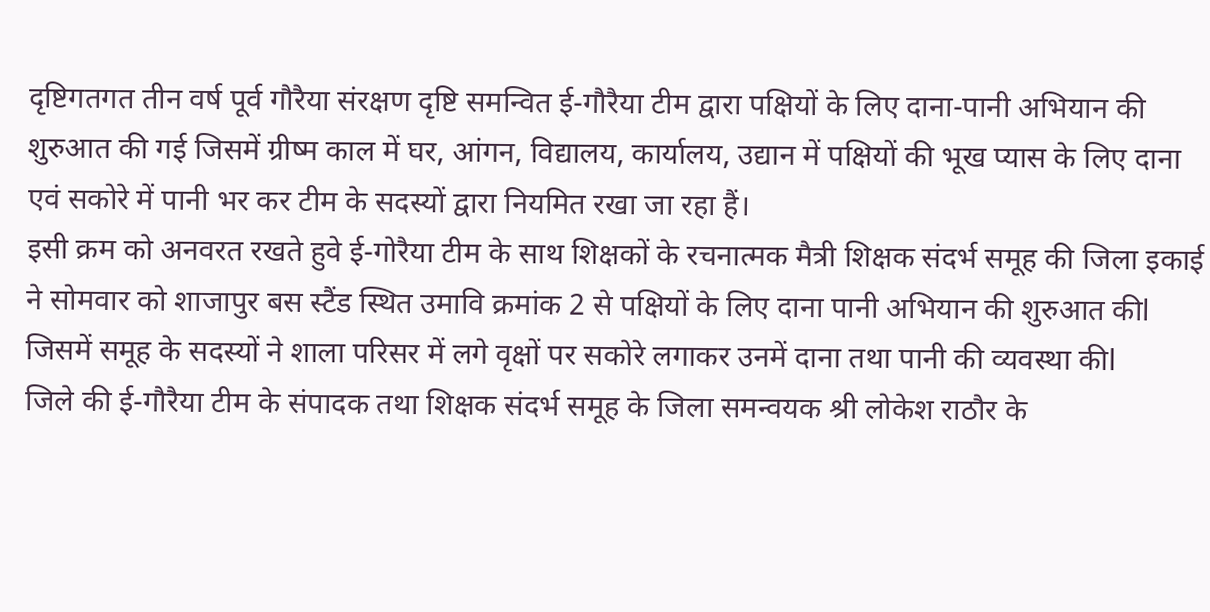दृष्टिगतगत तीन वर्ष पूर्व गौरैया संरक्षण दृष्टि समन्वित ई-गौरैया टीम द्वारा पक्षियों के लिए दाना-पानी अभियान की शुरुआत की गई जिसमें ग्रीष्म काल में घर, आंगन, विद्यालय, कार्यालय, उद्यान में पक्षियों की भूख प्यास के लिए दाना एवं सकोरे में पानी भर कर टीम के सदस्यों द्वारा नियमित रखा जा रहा हैं।
इसी क्रम को अनवरत रखते हुवे ई-गोरैया टीम के साथ शिक्षकों के रचनात्मक मैत्री शिक्षक संदर्भ समूह की जिला इकाई ने सोमवार को शाजापुर बस स्टैंड स्थित उमावि क्रमांक 2 से पक्षियों के लिए दाना पानी अभियान की शुरुआत कीl जिसमें समूह के सदस्यों ने शाला परिसर में लगे वृक्षों पर सकोरे लगाकर उनमें दाना तथा पानी की व्यवस्था कीl
जिले की ई-गौरैया टीम के संपादक तथा शिक्षक संदर्भ समूह के जिला समन्वयक श्री लोकेश राठौर के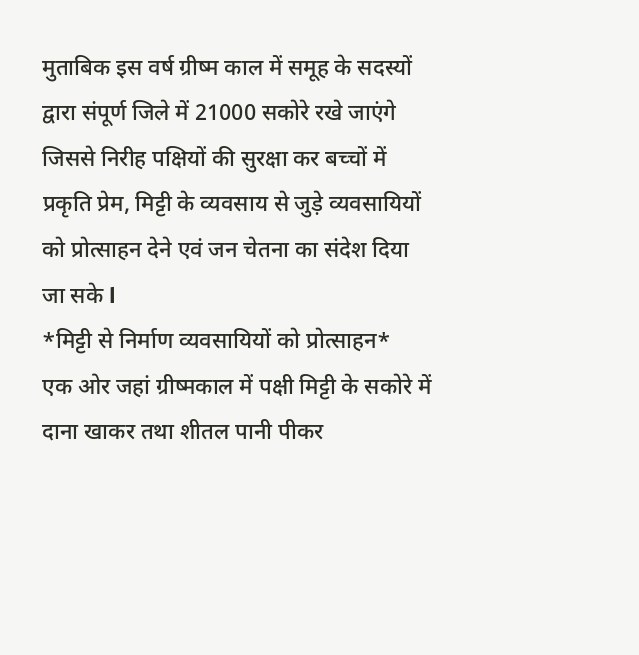मुताबिक इस वर्ष ग्रीष्म काल में समूह के सदस्यों द्वारा संपूर्ण जिले में 21000 सकोरे रखे जाएंगे जिससे निरीह पक्षियों की सुरक्षा कर बच्चों में प्रकृति प्रेम, मिट्टी के व्यवसाय से जुड़े व्यवसायियों को प्रोत्साहन देने एवं जन चेतना का संदेश दिया जा सके l
*मिट्टी से निर्माण व्यवसायियों को प्रोत्साहन*
एक ओर जहां ग्रीष्मकाल में पक्षी मिट्टी के सकोरे में दाना खाकर तथा शीतल पानी पीकर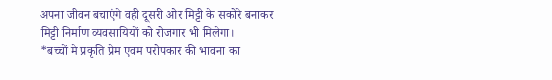अपना जीवन बचाएंगे वही दूसरी ओर मिट्टी के सकोरे बनाकर मिट्टी निर्माण व्यवसायियों को रोजगार भी मिलेगा।
*बच्चों मे प्रकृति प्रेम एवम परोपकार की भावना का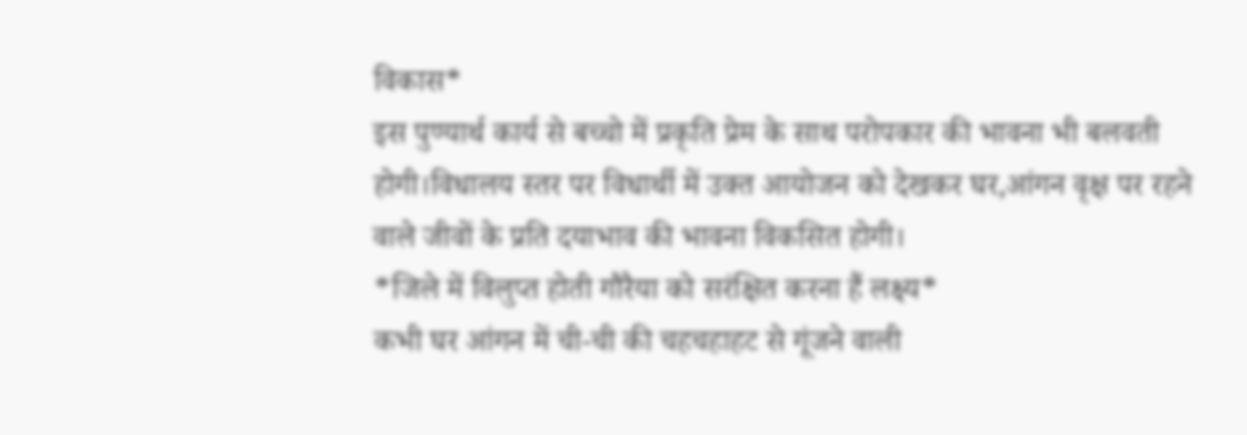विकास*
इस पुण्यार्थ कार्य से बच्चो में प्रकृति प्रेम के साथ परोपकार की भावना भी बलवती होगी।विधालय स्तर पर विधार्थी में उक्त आयोजन को देखकर घर,आंगन वृक्ष पर रहने वाले जीवों के प्रति दयाभाव की भावना विकसित होगी।
*जिले में विलुप्त होती गौरैया को सरंक्षित करना हैं लक्ष्य*
कभी घर आंगन में ची-ची की चहचहाहट से गूंजने वाली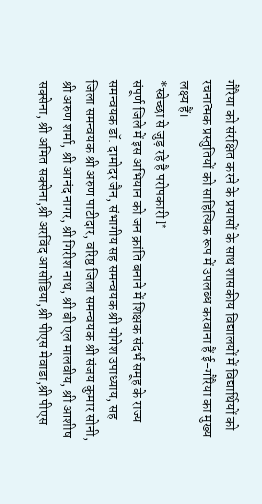गौरैया को संरक्षित करने के प्रयासों के साथ शासकीय विद्यालयों में विद्यार्थियों को रचनात्मक प्रस्तुतियों को साहित्यिक रूप में उपलब्ध करवाना हैं ई-गौरैया का मुख्य लक्ष्य हैं।
*स्वेच्छा से जुड़ रहे है परोपकारी l*
संपूर्ण जिले में इस अभियान को जन क्रांति बनाने में शिक्षक संदर्भ समूह के राज्य समन्वयक डॉ. दामोदर जैन, संभागीय सह समन्वयक श्री योगेश उपाध्याय, सह जिला समन्वयक श्री अरुण पाटीदार, वरिष्ठ जिला समन्वयक श्री संजय कुमार सोनी, श्री अरुण शर्मा, श्री आनंद नागर, श्री गिरीश नाथ, श्री बी एल मालवीय, श्री आशीष सक्सेना, श्री अमित सक्सेना,श्री अरविंद आसोडिया,श्री पीएस मेवाडा,श्री पीएस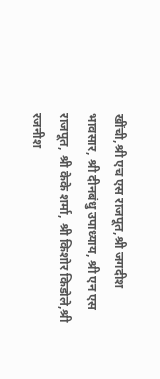खींची,श्री एच एस राजपूत,श्री जगदीश भावसार, श्री दीनबंधु उपाध्याय, श्री एन एस राजपूत, श्री केके शर्मा, श्री किशोर किडोले,श्री रजनीश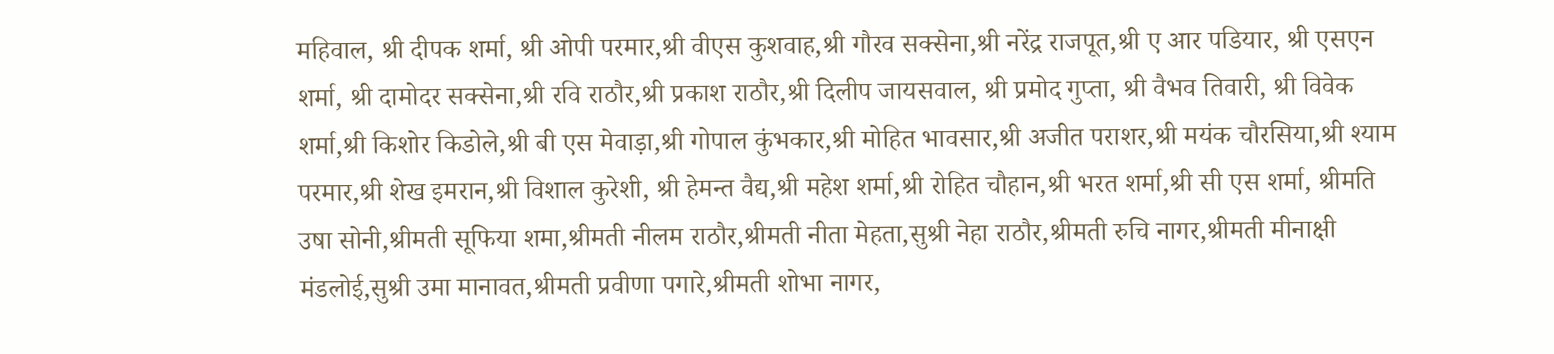महिवाल, श्री दीपक शर्मा, श्री ओपी परमार,श्री वीएस कुशवाह,श्री गौरव सक्सेना,श्री नरेंद्र राजपूत,श्री ए आर पडियार, श्री एसएन शर्मा, श्री दामोदर सक्सेना,श्री रवि राठौर,श्री प्रकाश राठौर,श्री दिलीप जायसवाल, श्री प्रमोद गुप्ता, श्री वैभव तिवारी, श्री विवेक शर्मा,श्री किशोर किडोले,श्री बी एस मेवाड़ा,श्री गोपाल कुंभकार,श्री मोहित भावसार,श्री अजीत पराशर,श्री मयंक चौरसिया,श्री श्याम परमार,श्री शेख इमरान,श्री विशाल कुरेशी, श्री हेमन्त वैद्य,श्री महेश शर्मा,श्री रोहित चौहान,श्री भरत शर्मा,श्री सी एस शर्मा, श्रीमति उषा सोनी,श्रीमती सूफिया शमा,श्रीमती नीलम राठौर,श्रीमती नीता मेहता,सुश्री नेहा राठौर,श्रीमती रुचि नागर,श्रीमती मीनाक्षी मंडलोई,सुश्री उमा मानावत,श्रीमती प्रवीणा पगारे,श्रीमती शोभा नागर,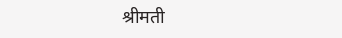श्रीमती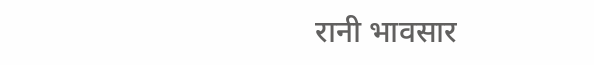रानी भावसार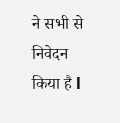ने सभी से निवेदन किया है l